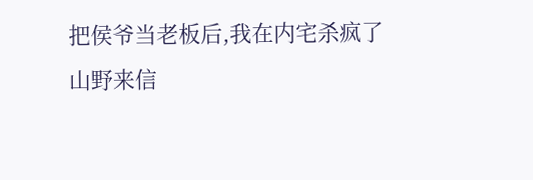把侯爷当老板后,我在内宅杀疯了
山野来信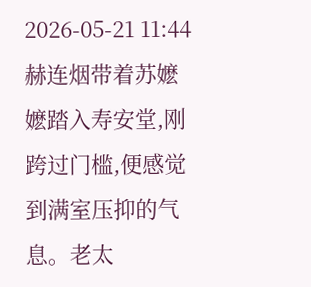2026-05-21 11:44
赫连烟带着苏嬷嬷踏入寿安堂,刚跨过门槛,便感觉到满室压抑的气息。老太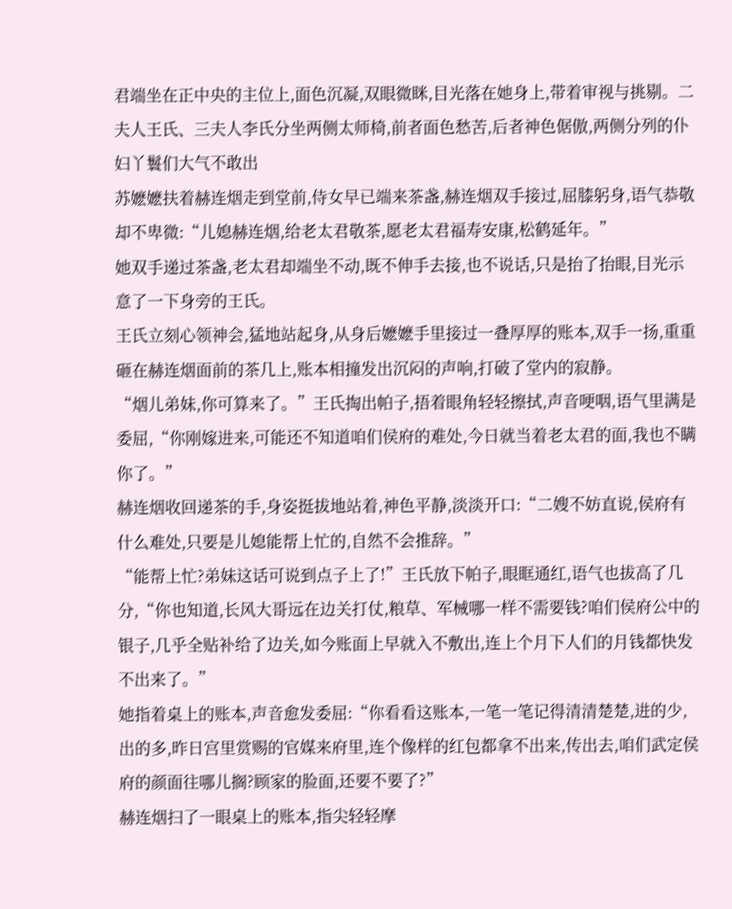君端坐在正中央的主位上,面色沉凝,双眼微眯,目光落在她身上,带着审视与挑剔。二夫人王氏、三夫人李氏分坐两侧太师椅,前者面色愁苦,后者神色倨傲,两侧分列的仆妇丫鬟们大气不敢出
苏嬷嬷扶着赫连烟走到堂前,侍女早已端来茶盏,赫连烟双手接过,屈膝躬身,语气恭敬却不卑微:“儿媳赫连烟,给老太君敬茶,愿老太君福寿安康,松鹤延年。”
她双手递过茶盏,老太君却端坐不动,既不伸手去接,也不说话,只是抬了抬眼,目光示意了一下身旁的王氏。
王氏立刻心领神会,猛地站起身,从身后嬷嬷手里接过一叠厚厚的账本,双手一扬,重重砸在赫连烟面前的茶几上,账本相撞发出沉闷的声响,打破了堂内的寂静。
“烟儿弟妹,你可算来了。”王氏掏出帕子,捂着眼角轻轻擦拭,声音哽咽,语气里满是委屈,“你刚嫁进来,可能还不知道咱们侯府的难处,今日就当着老太君的面,我也不瞒你了。”
赫连烟收回递茶的手,身姿挺拔地站着,神色平静,淡淡开口:“二嫂不妨直说,侯府有什么难处,只要是儿媳能帮上忙的,自然不会推辞。”
“能帮上忙?弟妹这话可说到点子上了!”王氏放下帕子,眼眶通红,语气也拔高了几分,“你也知道,长风大哥远在边关打仗,粮草、军械哪一样不需要钱?咱们侯府公中的银子,几乎全贴补给了边关,如今账面上早就入不敷出,连上个月下人们的月钱都快发不出来了。”
她指着桌上的账本,声音愈发委屈:“你看看这账本,一笔一笔记得清清楚楚,进的少,出的多,昨日宫里赏赐的官媒来府里,连个像样的红包都拿不出来,传出去,咱们武定侯府的颜面往哪儿搁?顾家的脸面,还要不要了?”
赫连烟扫了一眼桌上的账本,指尖轻轻摩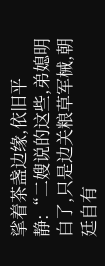挲着茶盏边缘,依旧平静:“二嫂说的这些,弟媳明白了,只是边关粮草军械,朝廷自有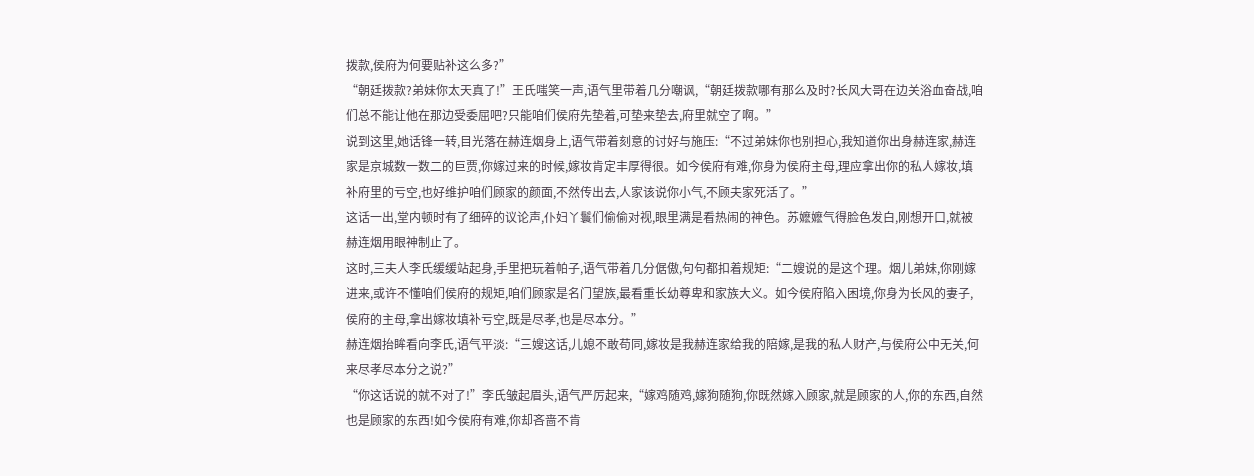拨款,侯府为何要贴补这么多?”
“朝廷拨款?弟妹你太天真了!”王氏嗤笑一声,语气里带着几分嘲讽,“朝廷拨款哪有那么及时?长风大哥在边关浴血奋战,咱们总不能让他在那边受委屈吧?只能咱们侯府先垫着,可垫来垫去,府里就空了啊。”
说到这里,她话锋一转,目光落在赫连烟身上,语气带着刻意的讨好与施压:“不过弟妹你也别担心,我知道你出身赫连家,赫连家是京城数一数二的巨贾,你嫁过来的时候,嫁妆肯定丰厚得很。如今侯府有难,你身为侯府主母,理应拿出你的私人嫁妆,填补府里的亏空,也好维护咱们顾家的颜面,不然传出去,人家该说你小气,不顾夫家死活了。”
这话一出,堂内顿时有了细碎的议论声,仆妇丫鬟们偷偷对视,眼里满是看热闹的神色。苏嬷嬷气得脸色发白,刚想开口,就被赫连烟用眼神制止了。
这时,三夫人李氏缓缓站起身,手里把玩着帕子,语气带着几分倨傲,句句都扣着规矩:“二嫂说的是这个理。烟儿弟妹,你刚嫁进来,或许不懂咱们侯府的规矩,咱们顾家是名门望族,最看重长幼尊卑和家族大义。如今侯府陷入困境,你身为长风的妻子,侯府的主母,拿出嫁妆填补亏空,既是尽孝,也是尽本分。”
赫连烟抬眸看向李氏,语气平淡:“三嫂这话,儿媳不敢苟同,嫁妆是我赫连家给我的陪嫁,是我的私人财产,与侯府公中无关,何来尽孝尽本分之说?”
“你这话说的就不对了!”李氏皱起眉头,语气严厉起来,“嫁鸡随鸡,嫁狗随狗,你既然嫁入顾家,就是顾家的人,你的东西,自然也是顾家的东西!如今侯府有难,你却吝啬不肯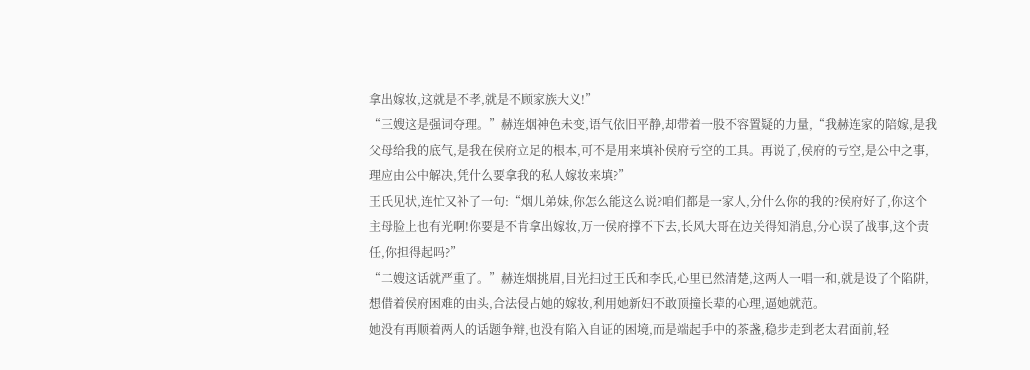拿出嫁妆,这就是不孝,就是不顾家族大义!”
“三嫂这是强词夺理。”赫连烟神色未变,语气依旧平静,却带着一股不容置疑的力量,“我赫连家的陪嫁,是我父母给我的底气,是我在侯府立足的根本,可不是用来填补侯府亏空的工具。再说了,侯府的亏空,是公中之事,理应由公中解决,凭什么要拿我的私人嫁妆来填?”
王氏见状,连忙又补了一句:“烟儿弟妹,你怎么能这么说?咱们都是一家人,分什么你的我的?侯府好了,你这个主母脸上也有光啊!你要是不肯拿出嫁妆,万一侯府撑不下去,长风大哥在边关得知消息,分心误了战事,这个责任,你担得起吗?”
“二嫂这话就严重了。”赫连烟挑眉,目光扫过王氏和李氏,心里已然清楚,这两人一唱一和,就是设了个陷阱,想借着侯府困难的由头,合法侵占她的嫁妆,利用她新妇不敢顶撞长辈的心理,逼她就范。
她没有再顺着两人的话题争辩,也没有陷入自证的困境,而是端起手中的茶盏,稳步走到老太君面前,轻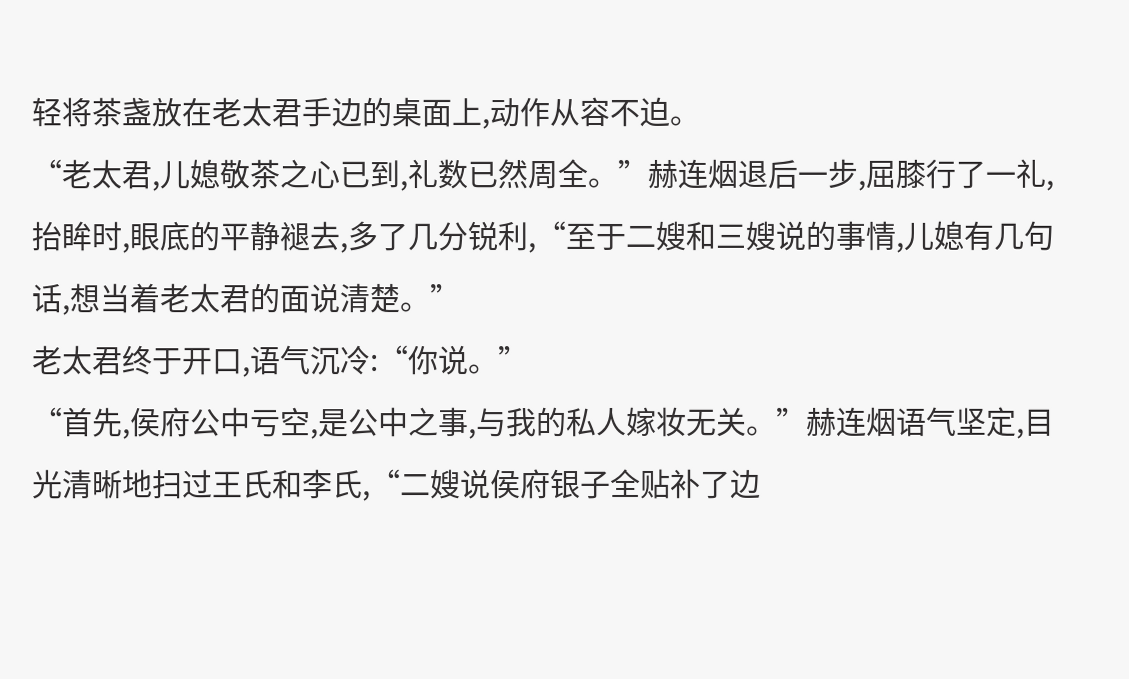轻将茶盏放在老太君手边的桌面上,动作从容不迫。
“老太君,儿媳敬茶之心已到,礼数已然周全。”赫连烟退后一步,屈膝行了一礼,抬眸时,眼底的平静褪去,多了几分锐利,“至于二嫂和三嫂说的事情,儿媳有几句话,想当着老太君的面说清楚。”
老太君终于开口,语气沉冷:“你说。”
“首先,侯府公中亏空,是公中之事,与我的私人嫁妆无关。”赫连烟语气坚定,目光清晰地扫过王氏和李氏,“二嫂说侯府银子全贴补了边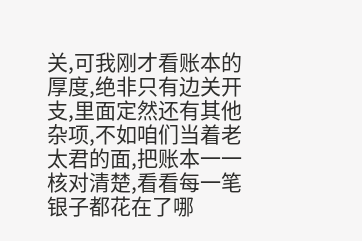关,可我刚才看账本的厚度,绝非只有边关开支,里面定然还有其他杂项,不如咱们当着老太君的面,把账本一一核对清楚,看看每一笔银子都花在了哪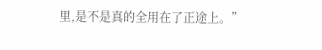里,是不是真的全用在了正途上。”